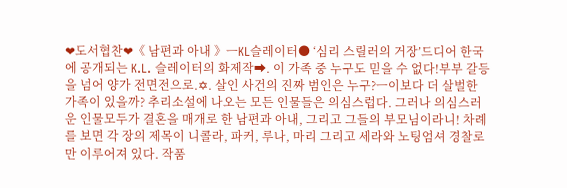❤도서협찬❤《 남편과 아내 》ㅡKL슬레이터● ‘심리 스릴러의 거장’드디어 한국에 공개되는 K.L. 슬레이터의 화제작➡. 이 가족 중 누구도 믿을 수 없다!부부 갈등을 넘어 양가 전면전으로.✡. 살인 사건의 진짜 범인은 누구?ㅡ이보다 더 살벌한 가족이 있을까? 추리소설에 나오는 모든 인물들은 의심스럽다. 그러나 의심스러운 인물모두가 결혼을 매개로 한 남편과 아내, 그리고 그들의 부모님이라니! 차례를 보면 각 장의 제목이 니콜라, 파커, 루나, 마리 그리고 세라와 노팅엄셔 경찰로만 이루어져 있다. 작품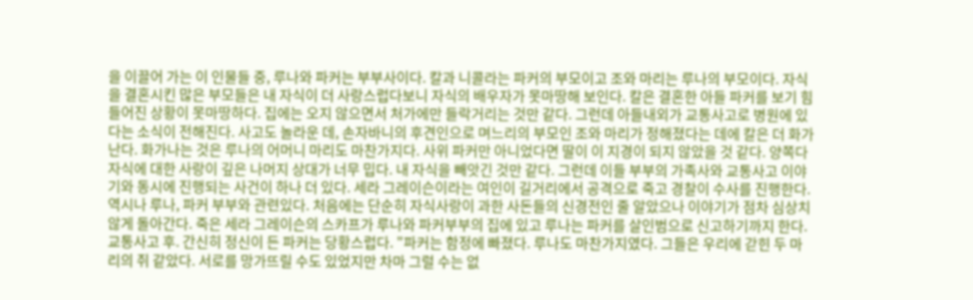을 이끌어 가는 이 인물들 중, 루나와 파커는 부부사이다. 칼과 니콜라는 파커의 부모이고 조와 마리는 루나의 부모이다. 자식을 결혼시킨 많은 부모들은 내 자식이 더 사랑스럽다보니 자식의 배우자가 못마땅해 보인다. 칼은 결혼한 아들 파커를 보기 힘들어진 상황이 못마땅하다. 집에는 오지 않으면서 처가에만 들락거리는 것만 같다. 그런데 아들내외가 교통사고로 병원에 있다는 소식이 전해진다. 사고도 놀라운 데, 손자바니의 후견인으로 며느리의 부모인 조와 마리가 정해졌다는 데에 칼은 더 화가난다. 화가나는 것은 루나의 어머니 마리도 마찬가지다. 사위 파커만 아니었다면 딸이 이 지경이 되지 않았을 것 같다. 양쪽다 자식에 대한 사랑이 깊은 나머지 상대가 너무 밉다. 내 자식을 빼앗긴 것만 같다. 그런데 이들 부부의 가족사와 교통사고 이야기와 동시에 진행되는 사건이 하나 더 있다. 세라 그레이슨이라는 여인이 길거리에서 공격으로 죽고 경찰이 수사를 진행한다. 역시나 루나, 파커 부부와 관련있다. 처음에는 단순히 자식사랑이 과한 사돈들의 신경전인 줄 알았으나 이야기가 점차 심상치 않게 돌아간다. 죽은 세라 그레이슨의 스카프가 루나와 파커부부의 집에 있고 루나는 파커를 살인범으로 신고하기까지 한다. 교통사고 후. 간신히 정신이 든 파커는 당황스럽다. "파커는 함정에 빠졌다. 루나도 마찬가지였다. 그들은 우리에 갇힌 두 마리의 쥐 같았다. 서로를 망가뜨릴 수도 있었지만 차마 그럴 수는 없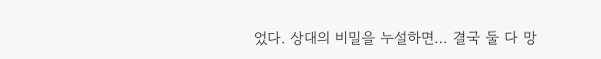었다. 상대의 비밀을 누설하면… 결국 둘 다 망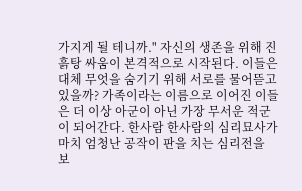가지게 될 테니까." 자신의 생존을 위해 진흙탕 싸움이 본격적으로 시작된다. 이들은 대체 무엇을 숨기기 위해 서로를 물어뜯고 있을까? 가족이라는 이름으로 이어진 이들은 더 이상 아군이 아닌 가장 무서운 적군이 되어간다. 한사람 한사람의 심리묘사가 마치 엄청난 공작이 판을 치는 심리전을 보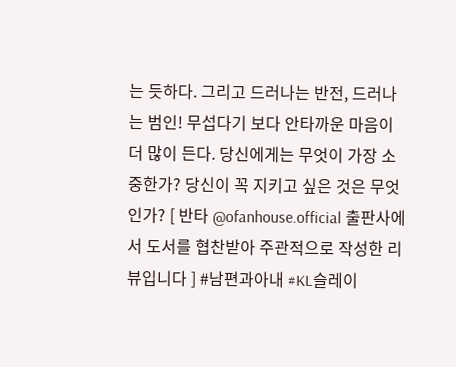는 듯하다. 그리고 드러나는 반전, 드러나는 범인! 무섭다기 보다 안타까운 마음이 더 많이 든다. 당신에게는 무엇이 가장 소중한가? 당신이 꼭 지키고 싶은 것은 무엇인가? [ 반타 @ofanhouse.official 출판사에서 도서를 협찬받아 주관적으로 작성한 리뷰입니다 ] #남편과아내 #KL슬레이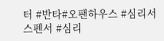터 #반타#오팬하우스 #심리서스펜서 #심리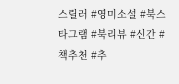스릴러 #영미소설 #북스타그램 #북리뷰 #신간 #책추천 #추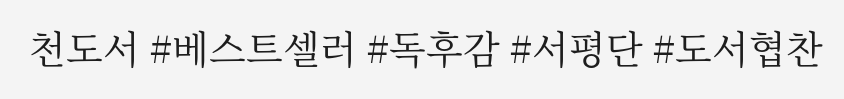천도서 #베스트셀러 #독후감 #서평단 #도서협찬